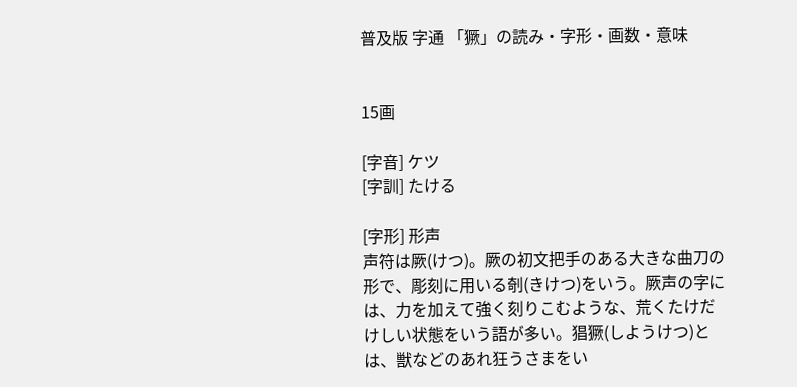普及版 字通 「獗」の読み・字形・画数・意味


15画

[字音] ケツ
[字訓] たける

[字形] 形声
声符は厥(けつ)。厥の初文把手のある大きな曲刀の形で、彫刻に用いる剞(きけつ)をいう。厥声の字には、力を加えて強く刻りこむような、荒くたけだけしい状態をいう語が多い。猖獗(しようけつ)とは、獣などのあれ狂うさまをい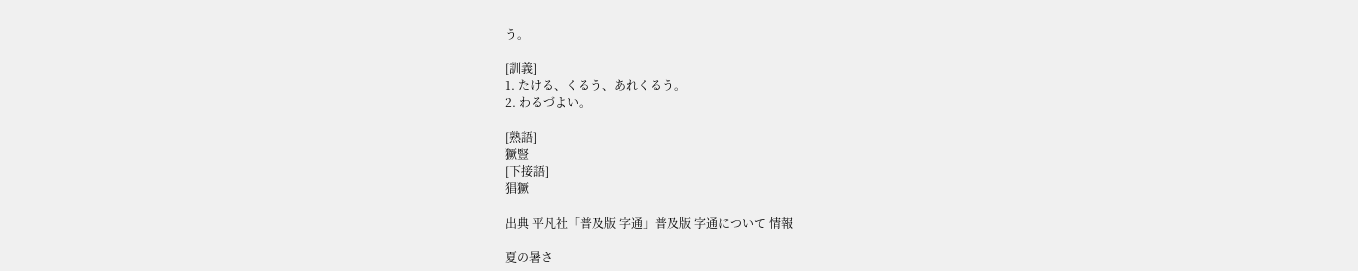う。

[訓義]
1. たける、くるう、あれくるう。
2. わるづよい。

[熟語]
獗豎
[下接語]
猖獗

出典 平凡社「普及版 字通」普及版 字通について 情報

夏の暑さ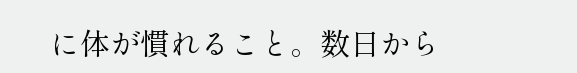に体が慣れること。数日から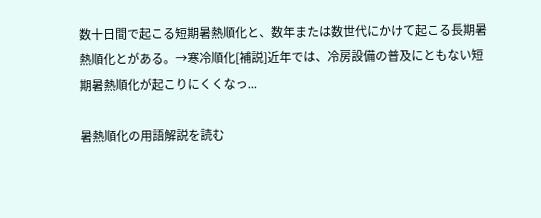数十日間で起こる短期暑熱順化と、数年または数世代にかけて起こる長期暑熱順化とがある。→寒冷順化[補説]近年では、冷房設備の普及にともない短期暑熱順化が起こりにくくなっ...

暑熱順化の用語解説を読む